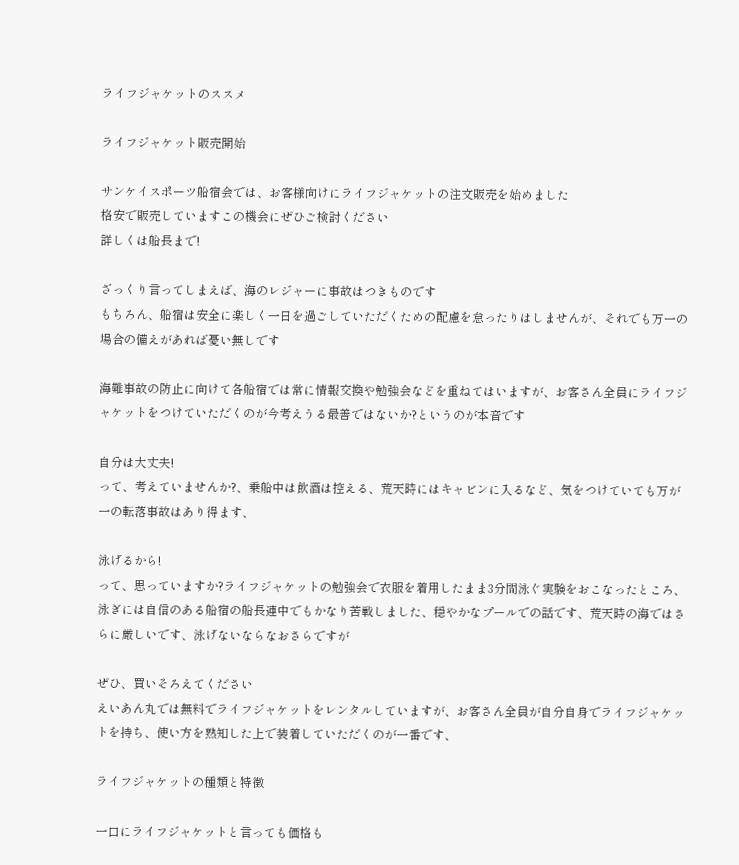ライフジャケットのススメ

ライフジャケット販売開始

サンケイスポーツ船宿会では、お客様向けにライフジャケットの注文販売を始めました
格安で販売していますこの機会にぜひご検討ください
詳しくは船長まで!

ざっくり言ってしまえば、海のレジャーに事故はつきものです
もちろん、船宿は安全に楽しく一日を過ごしていただくための配慮を怠ったりはしませんが、それでも万一の場合の備えがあれば憂い無しです

海難事故の防止に向けて各船宿では常に情報交換や勉強会などを重ねてはいますが、お客さん全員にライフジャケットをつけていただくのが今考えうる最善ではないか?というのが本音です

自分は大丈夫!
って、考えていませんか?、乗船中は飲酒は控える、荒天時にはキャビンに入るなど、気をつけていても万が一の転落事故はあり得ます、

泳げるから!
って、思っていますか?ライフジャケットの勉強会で衣服を着用したまま3分間泳ぐ実験をおこなったところ、泳ぎには自信のある船宿の船長連中でもかなり苦戦しました、穏やかなプールでの話です、荒天時の海ではさらに厳しいです、泳げないならなおさらですが

ぜひ、買いそろえてください
えいあん丸では無料でライフジャケットをレンタルしていますが、お客さん全員が自分自身でライフジャケットを持ち、使い方を熟知した上で装着していただくのが一番です、

ライフジャケットの種類と特徴

一口にライフジャケットと言っても価格も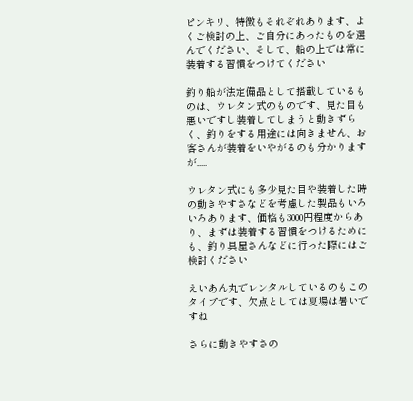ピンキリ、特徴もそれぞれあります、よくご検討の上、ご自分にあったものを選んでください、そして、船の上では常に装着する習慣をつけてください

釣り船が法定備品として搭載しているものは、ウレタン式のものです、見た目も悪いですし装着してしまうと動きずらく、釣りをする用途には向きません、お客さんが装着をいやがるのも分かりますが.....

ウレタン式にも多少見た目や装着した時の動きやすさなどを考慮した製品もいろいろあります、価格も3000円程度からあり、まずは装着する習慣をつけるためにも、釣り具屋さんなどに行った際にはご検討ください

えいあん丸でレンタルしているのもこのタイプです、欠点としては夏場は暑いですね

さらに動きやすさの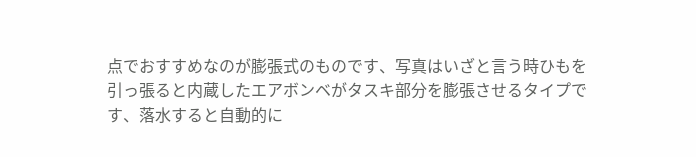点でおすすめなのが膨張式のものです、写真はいざと言う時ひもを引っ張ると内蔵したエアボンベがタスキ部分を膨張させるタイプです、落水すると自動的に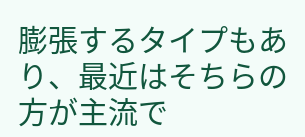膨張するタイプもあり、最近はそちらの方が主流で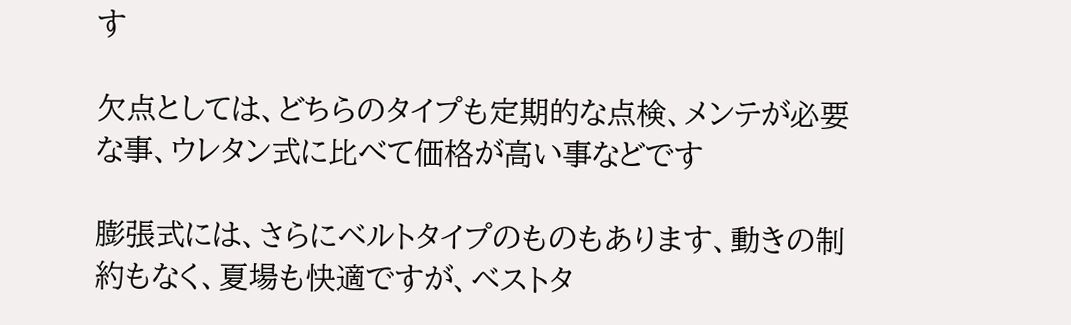す

欠点としては、どちらのタイプも定期的な点検、メンテが必要な事、ウレタン式に比べて価格が高い事などです

膨張式には、さらにベルトタイプのものもあります、動きの制約もなく、夏場も快適ですが、ベストタ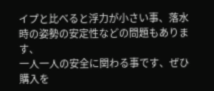イプと比べると浮力が小さい事、落水時の姿勢の安定性などの問題もあります、
一人一人の安全に関わる事です、ぜひ購入を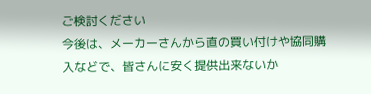ご検討ください
今後は、メーカーさんから直の買い付けや協同購入などで、皆さんに安く提供出来ないか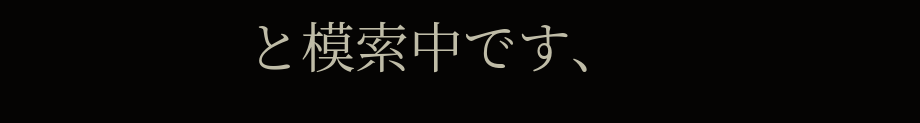と模索中です、